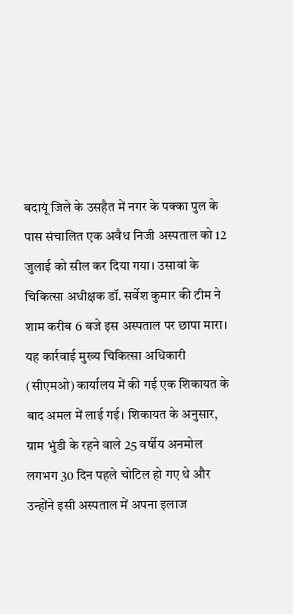बदायूं जिले के उसहैत में नगर के पक्का पुल के पास संचालित एक अवैध निजी अस्पताल को 12 जुलाई को सील कर दिया गया। उसावां के चिकित्सा अधीक्षक डॉ. सर्वेश कुमार की टीम ने शाम करीब 6 बजे इस अस्पताल पर छापा मारा। यह कार्रवाई मुख्य चिकित्सा अधिकारी (सीएमओ) कार्यालय में की गई एक शिकायत के बाद अमल में लाई गई। शिकायत के अनुसार, ग्राम भुंडी के रहने वाले 25 वर्षीय अनमोल लगभग 30 दिन पहले चोटिल हो गए थे और उन्होंने इसी अस्पताल में अपना इलाज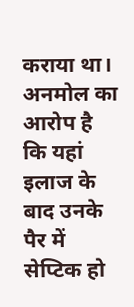कराया था। अनमोल का आरोप है कि यहां इलाज के बाद उनके पैर में सेप्टिक हो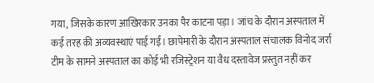गया, जिसके कारण आखिरकार उनका पैर काटना पड़ा। जांच के दौरान अस्पताल में कई तरह की अव्यवस्थाएं पाई गईं। छापेमारी के दौरान अस्पताल संचालक विनोद जर्रा टीम के सामने अस्पताल का कोई भी रजिस्ट्रेशन या वैध दस्तावेज प्रस्तुत नहीं कर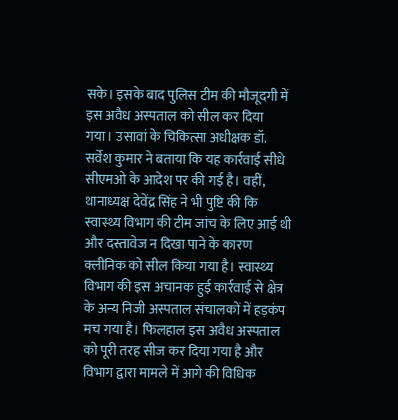सके। इसके बाद पुलिस टीम की मौजूदगी में इस अवैध अस्पताल को सील कर दिया गया। उसावां के चिकित्सा अधीक्षक डॉ. सर्वेश कुमार ने बताया कि यह कार्रवाई सीधे सीएमओ के आदेश पर की गई है। वहीं, थानाध्यक्ष देवेंद्र सिंह ने भी पुष्टि की कि स्वास्थ्य विभाग की टीम जांच के लिए आई थी और दस्तावेज न दिखा पाने के कारण क्लीनिक को सील किया गया है। स्वास्थ्य विभाग की इस अचानक हुई कार्रवाई से क्षेत्र के अन्य निजी अस्पताल संचालकों में हड़कंप मच गया है। फिलहाल इस अवैध अस्पताल को पूरी तरह सीज कर दिया गया है और विभाग द्वारा मामले में आगे की विधिक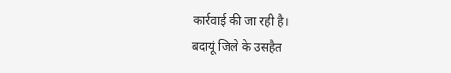कार्रवाई की जा रही है।
बदायूं जिले के उसहैत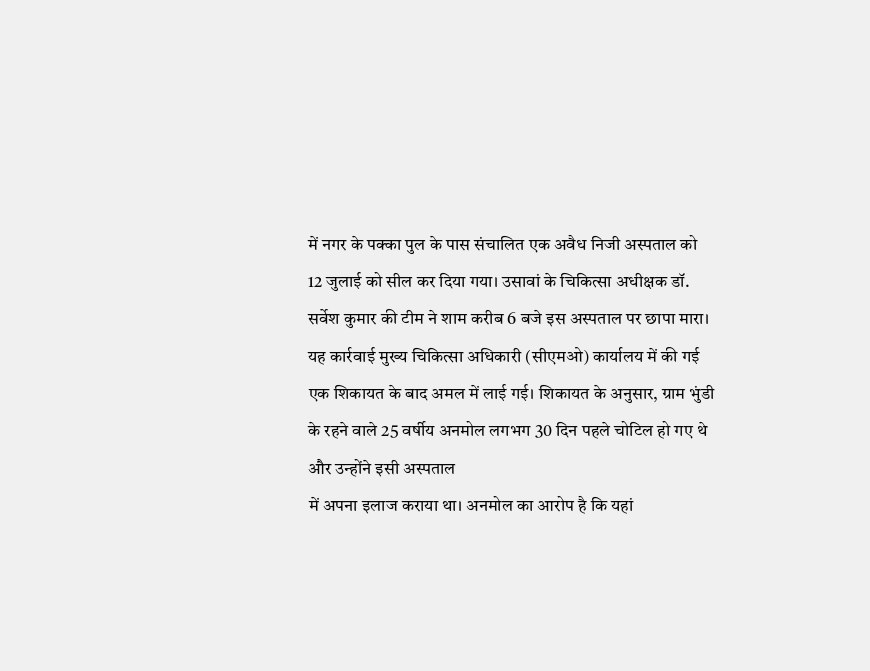में नगर के पक्का पुल के पास संचालित एक अवैध निजी अस्पताल को 12 जुलाई को सील कर दिया गया। उसावां के चिकित्सा अधीक्षक डॉ. सर्वेश कुमार की टीम ने शाम करीब 6 बजे इस अस्पताल पर छापा मारा। यह कार्रवाई मुख्य चिकित्सा अधिकारी (सीएमओ) कार्यालय में की गई एक शिकायत के बाद अमल में लाई गई। शिकायत के अनुसार, ग्राम भुंडी के रहने वाले 25 वर्षीय अनमोल लगभग 30 दिन पहले चोटिल हो गए थे और उन्होंने इसी अस्पताल
में अपना इलाज कराया था। अनमोल का आरोप है कि यहां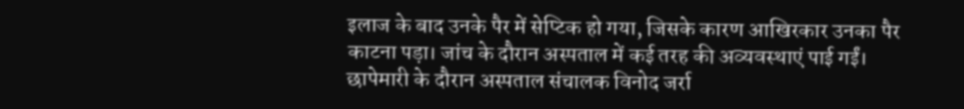इलाज के बाद उनके पैर में सेप्टिक हो गया, जिसके कारण आखिरकार उनका पैर काटना पड़ा। जांच के दौरान अस्पताल में कई तरह की अव्यवस्थाएं पाई गईं। छापेमारी के दौरान अस्पताल संचालक विनोद जर्रा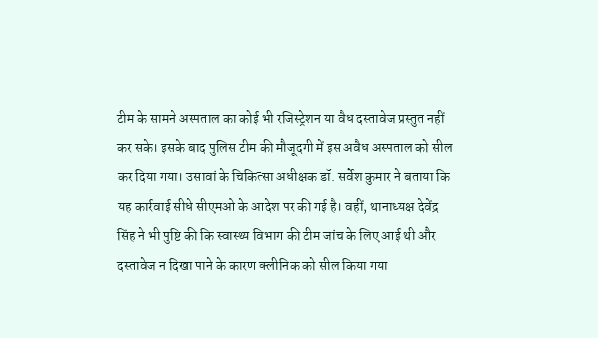टीम के सामने अस्पताल का कोई भी रजिस्ट्रेशन या वैध दस्तावेज प्रस्तुत नहीं कर सके। इसके बाद पुलिस टीम की मौजूदगी में इस अवैध अस्पताल को सील कर दिया गया। उसावां के चिकित्सा अधीक्षक डॉ. सर्वेश कुमार ने बताया कि
यह कार्रवाई सीधे सीएमओ के आदेश पर की गई है। वहीं, थानाध्यक्ष देवेंद्र सिंह ने भी पुष्टि की कि स्वास्थ्य विभाग की टीम जांच के लिए आई थी और दस्तावेज न दिखा पाने के कारण क्लीनिक को सील किया गया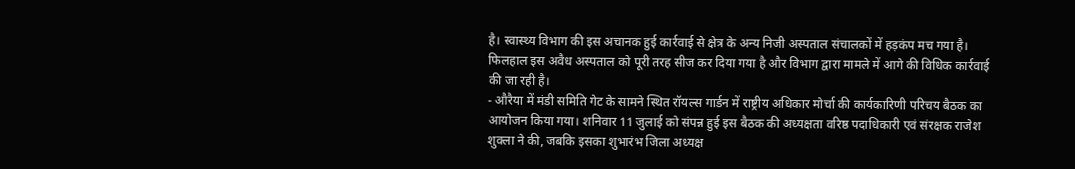है। स्वास्थ्य विभाग की इस अचानक हुई कार्रवाई से क्षेत्र के अन्य निजी अस्पताल संचालकों में हड़कंप मच गया है। फिलहाल इस अवैध अस्पताल को पूरी तरह सीज कर दिया गया है और विभाग द्वारा मामले में आगे की विधिक कार्रवाई की जा रही है।
- औरैया में मंडी समिति गेट के सामने स्थित रॉयल्स गार्डन में राष्ट्रीय अधिकार मोर्चा की कार्यकारिणी परिचय बैठक का आयोजन किया गया। शनिवार 11 जुलाई को संपन्न हुई इस बैठक की अध्यक्षता वरिष्ठ पदाधिकारी एवं संरक्षक राजेश शुक्ला ने की, जबकि इसका शुभारंभ जिला अध्यक्ष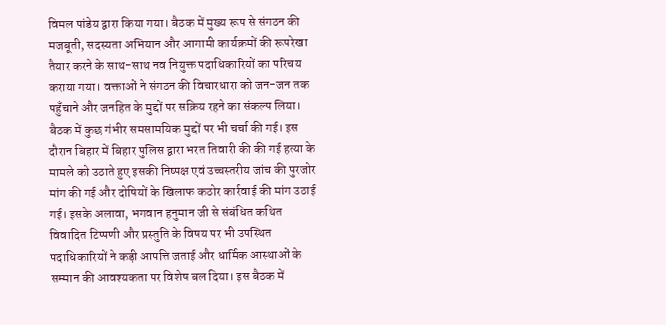विमल पांडेय द्वारा किया गया। बैठक में मुख्य रूप से संगठन की मजबूती, सदस्यता अभियान और आगामी कार्यक्रमों की रूपरेखा तैयार करने के साथ-साथ नव नियुक्त पदाधिकारियों का परिचय कराया गया। वक्ताओं ने संगठन की विचारधारा को जन-जन तक पहुँचाने और जनहित के मुद्दों पर सक्रिय रहने का संकल्प लिया। बैठक में कुछ गंभीर समसामयिक मुद्दों पर भी चर्चा की गई। इस दौरान बिहार में बिहार पुलिस द्वारा भरत तिवारी की की गई हत्या के मामले को उठाते हुए इसकी निष्पक्ष एवं उच्चस्तरीय जांच की पुरजोर मांग की गई और दोषियों के खिलाफ कठोर कार्रवाई की मांग उठाई गई। इसके अलावा, भगवान हनुमान जी से संबंधित कथित विवादित टिप्पणी और प्रस्तुति के विषय पर भी उपस्थित पदाधिकारियों ने कड़ी आपत्ति जताई और धार्मिक आस्थाओं के सम्मान की आवश्यकता पर विशेष बल दिया। इस बैठक में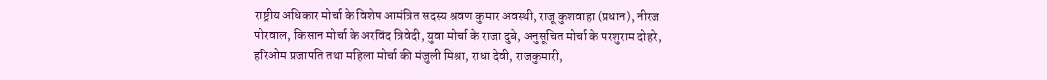राष्ट्रीय अधिकार मोर्चा के विशेष आमंत्रित सदस्य श्रवण कुमार अवस्थी, राजू कुशवाहा (प्रधान), नीरज पोरवाल, किसान मोर्चा के अरविंद त्रिवेदी, युवा मोर्चा के राजा दुबे, अनुसूचित मोर्चा के परशुराम दोहरे, हरिओम प्रजापति तथा महिला मोर्चा की मंजुली मिश्रा, राधा देवी, राजकुमारी,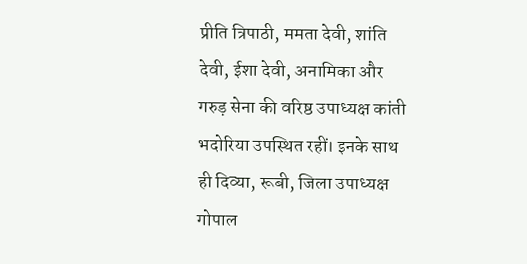प्रीति त्रिपाठी, ममता देवी, शांति देवी, ईशा देवी, अनामिका और गरुड़ सेना की वरिष्ठ उपाध्यक्ष कांती भदोरिया उपस्थित रहीं। इनके साथ ही दिव्या, रूबी, जिला उपाध्यक्ष गोपाल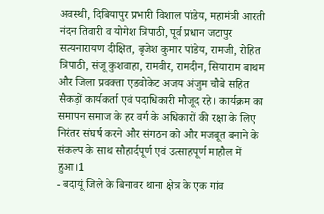अवस्थी, दिबियापुर प्रभारी विशाल पांडेय, महामंत्री आरती नंदन तिवारी व योगेश त्रिपाठी, पूर्व प्रधान जटापुर सत्यनारायण दीक्षित, बृजेश कुमार पांडेय, रामजी, रोहित त्रिपाठी, संजू कुशवाहा, रामवीर, रामदीन, सियाराम बाथम और जिला प्रवक्ता एडवोकेट अजय अंजुम चौबे सहित सैकड़ों कार्यकर्ता एवं पदाधिकारी मौजूद रहे। कार्यक्रम का समापन समाज के हर वर्ग के अधिकारों की रक्षा के लिए निरंतर संघर्ष करने और संगठन को और मजबूत बनाने के संकल्प के साथ सौहार्दपूर्ण एवं उत्साहपूर्ण माहौल में हुआ।1
- बदायूं जिले के बिनावर थाना क्षेत्र के एक गांव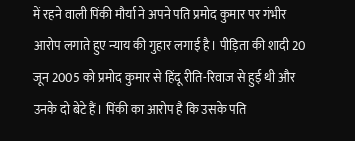में रहने वाली पिंकी मौर्या ने अपने पति प्रमोद कुमार पर गंभीर आरोप लगाते हुए न्याय की गुहार लगाई है। पीड़िता की शादी 20 जून 2005 को प्रमोद कुमार से हिंदू रीति-रिवाज से हुई थी और उनके दो बेटे हैं। पिंकी का आरोप है कि उसके पति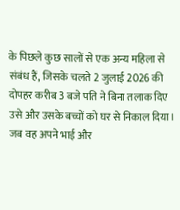के पिछले कुछ सालों से एक अन्य महिला से संबंध हैं, जिसके चलते 2 जुलाई 2026 की दोपहर करीब 3 बजे पति ने बिना तलाक दिए उसे और उसके बच्चों को घर से निकाल दिया। जब वह अपने भाई और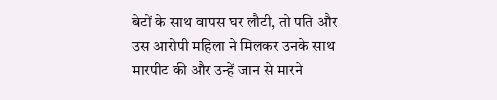बेटों के साथ वापस घर लौटी, तो पति और उस आरोपी महिला ने मिलकर उनके साथ मारपीट की और उन्हें जान से मारने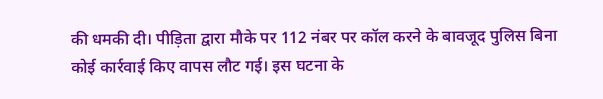की धमकी दी। पीड़िता द्वारा मौके पर 112 नंबर पर कॉल करने के बावजूद पुलिस बिना कोई कार्रवाई किए वापस लौट गई। इस घटना के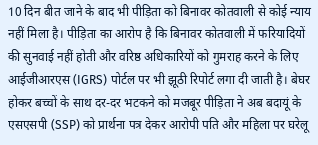10 दिन बीत जाने के बाद भी पीड़िता को बिनावर कोतवाली से कोई न्याय नहीं मिला है। पीड़िता का आरोप है कि बिनावर कोतवाली में फरियादियों की सुनवाई नहीं होती और वरिष्ठ अधिकारियों को गुमराह करने के लिए आईजीआरएस (IGRS) पोर्टल पर भी झूठी रिपोर्ट लगा दी जाती है। बेघर होकर बच्चों के साथ दर-दर भटकने को मजबूर पीड़िता ने अब बदायूं के एसएसपी (SSP) को प्रार्थना पत्र देकर आरोपी पति और महिला पर घरेलू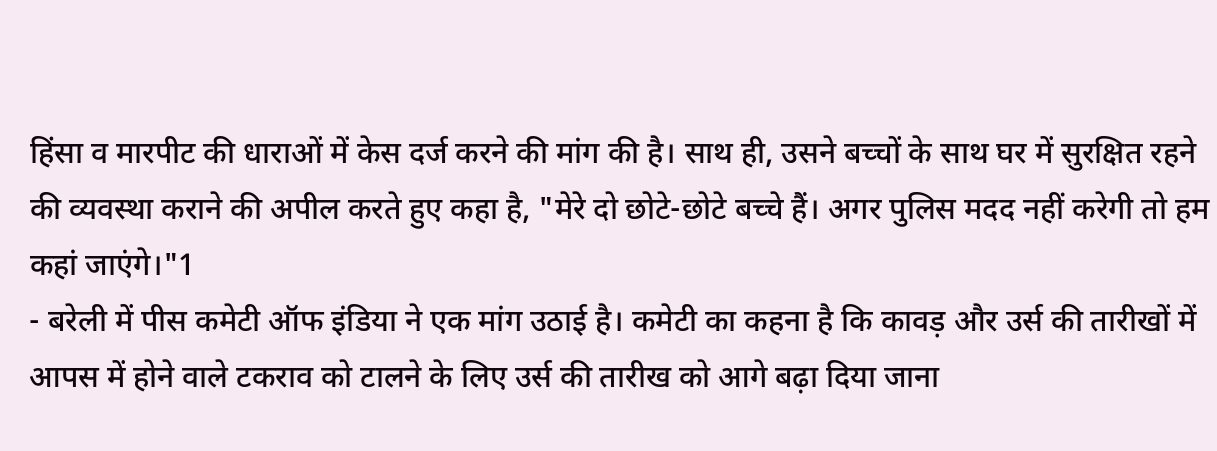हिंसा व मारपीट की धाराओं में केस दर्ज करने की मांग की है। साथ ही, उसने बच्चों के साथ घर में सुरक्षित रहने की व्यवस्था कराने की अपील करते हुए कहा है, "मेरे दो छोटे-छोटे बच्चे हैं। अगर पुलिस मदद नहीं करेगी तो हम कहां जाएंगे।"1
- बरेली में पीस कमेटी ऑफ इंडिया ने एक मांग उठाई है। कमेटी का कहना है कि कावड़ और उर्स की तारीखों में आपस में होने वाले टकराव को टालने के लिए उर्स की तारीख को आगे बढ़ा दिया जाना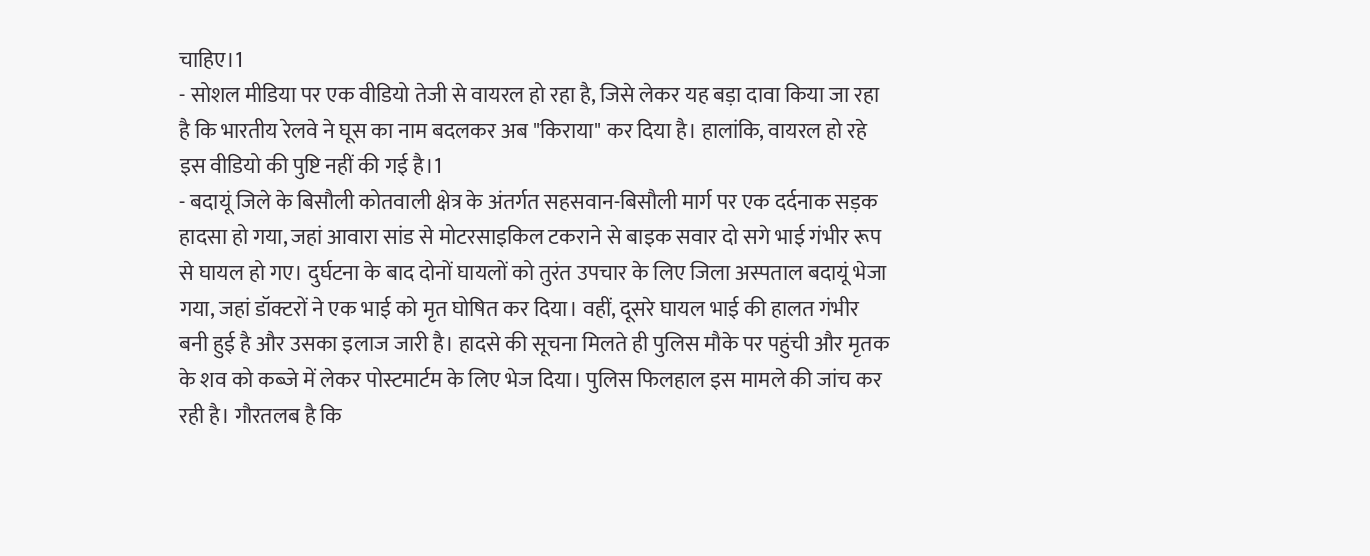चाहिए।1
- सोशल मीडिया पर एक वीडियो तेजी से वायरल हो रहा है, जिसे लेकर यह बड़ा दावा किया जा रहा है कि भारतीय रेलवे ने घूस का नाम बदलकर अब "किराया" कर दिया है। हालांकि, वायरल हो रहे इस वीडियो की पुष्टि नहीं की गई है।1
- बदायूं जिले के बिसौली कोतवाली क्षेत्र के अंतर्गत सहसवान-बिसौली मार्ग पर एक दर्दनाक सड़क हादसा हो गया, जहां आवारा सांड से मोटरसाइकिल टकराने से बाइक सवार दो सगे भाई गंभीर रूप से घायल हो गए। दुर्घटना के बाद दोनों घायलों को तुरंत उपचार के लिए जिला अस्पताल बदायूं भेजा गया, जहां डॉक्टरों ने एक भाई को मृत घोषित कर दिया। वहीं, दूसरे घायल भाई की हालत गंभीर बनी हुई है और उसका इलाज जारी है। हादसे की सूचना मिलते ही पुलिस मौके पर पहुंची और मृतक के शव को कब्जे में लेकर पोस्टमार्टम के लिए भेज दिया। पुलिस फिलहाल इस मामले की जांच कर रही है। गौरतलब है कि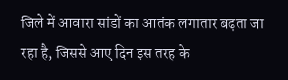जिले में आवारा सांडों का आतंक लगातार बढ़ता जा रहा है, जिससे आए दिन इस तरह के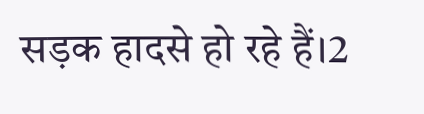सड़क हादसे हो रहे हैं।2